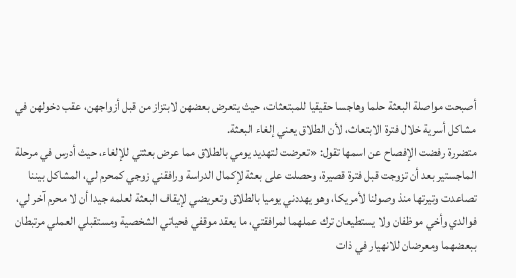أصبحت مواصلة البعثة حلما وهاجسا حقيقيا للمبتعثات، حيث يتعرض بعضهن لابتزاز من قبل أزواجهن، عقب دخولهن في مشاكل أسرية خلال فترة الابتعاث، لأن الطلاق يعني إلغاء البعثة.
متضررة رفضت الإفصاح عن اسمها تقول: «تعرضت لتهديد يومي بالطلاق مما عرض بعثتي للإلغاء، حيث أدرس في مرحلة الماجستير بعد أن تزوجت قبل فترة قصيرة، وحصلت على بعثة لإكمال الدراسة ورافقني زوجي كمحرم لي، المشاكل بيننا تصاعدت وتيرتها منذ وصولنا لأمريكا، وهو يهددني يوميا بالطلاق وتعريضي لإيقاف البعثة لعلمه جيدا أن لا محرم آخر لي، فوالدي وأخي موظفان ولا يستطيعان ترك عملهما لمرافقتي، ما يعقد موقفي فحياتي الشخصية ومستقبلي العملي مرتبطان ببعضهما ومعرضان للانهيار في ذات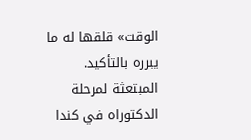الوقت» قلقها له ما يبرره بالتأكيد.
المبتعثة لمرحلة الدكتوراه في كندا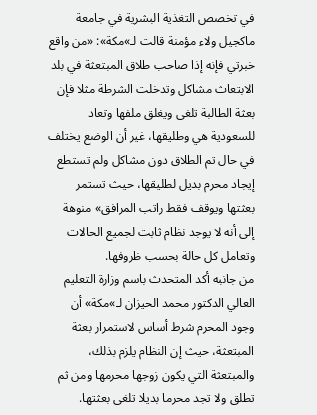في تخصص التغذية البشرية في جامعة ماكجيل ولاء مؤمنة قالت لـ»مكة»: «من واقع خبرتي فإنه إذا صاحب طلاق المبتعثة في بلد الابتعاث مشاكل وتدخلت الشرطة مثلا فإن بعثة الطالبة تلغى ويغلق ملفها وتعاد للسعودية هي وطليقها، غير أن الوضع يختلف في حال تم الطلاق دون مشاكل ولم تستطع إيجاد محرم بديل لطليقها، حيث تستمر بعثتها ويوقف فقط راتب المرافق» منوهة إلى أنه لا يوجد نظام ثابت لجميع الحالات وتعامل كل حالة بحسب ظروفها.
من جانبه أكد المتحدث باسم وزارة التعليم العالي الدكتور محمد الحيزان لـ»مكة» أن وجود المحرم شرط أساس لاستمرار بعثة المبتعثة، حيث إن النظام يلزم بذلك، والمبتعثة التي يكون زوجها محرمها ومن ثم تطلق ولا تجد محرما بديلا تلغى بعثتها.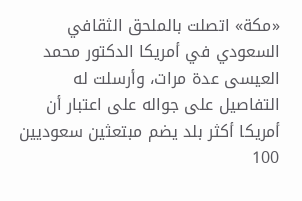«مكة» اتصلت بالملحق الثقافي السعودي في أمريكا الدكتور محمد العيسى عدة مرات، وأرسلت له التفاصيل على جواله على اعتبار أن أمريكا أكثر بلد يضم مبتعثين سعوديين 100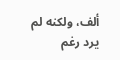ألف، ولكنه لم يرد رغم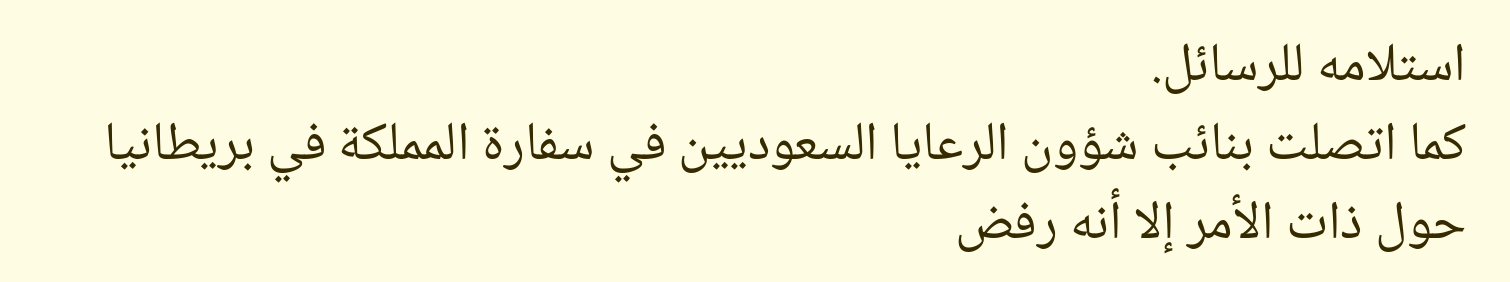استلامه للرسائل.
كما اتصلت بنائب شؤون الرعايا السعوديين في سفارة المملكة في بريطانيا حول ذات الأمر إلا أنه رفض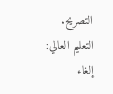التصريح.
التعليم العالي: إلغاء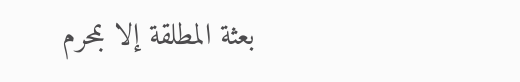بعثة المطلقة إلا بمحرم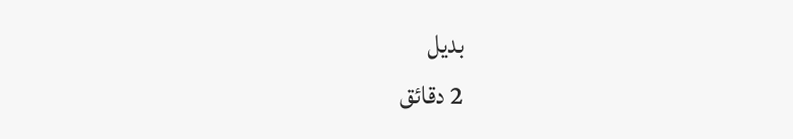بديل
2 دقائق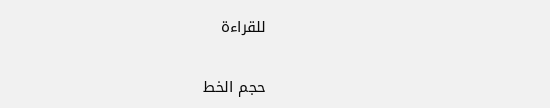للقراءة

حجم الخط